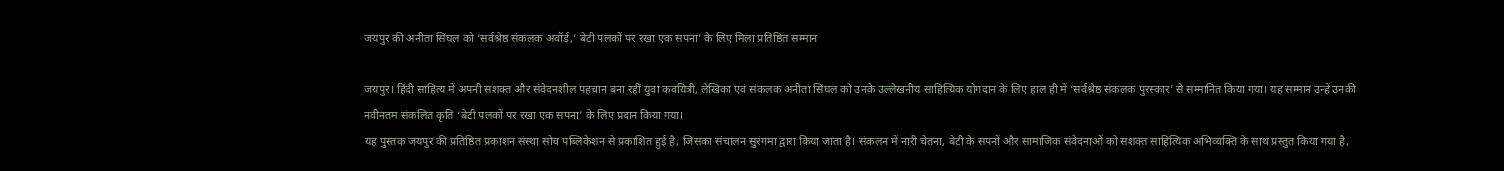जयपुर की अनीता सिंघल को ‘सर्वश्रेष्ठ संकलक अवॉर्ड,’ बेटी पलकों पर रखा एक सपना’ के लिए मिला प्रतिष्ठित सम्मान

जयपुर। हिंदी साहित्य में अपनी सशक्त और संवेदनशील पहचान बना रहीं युवा कवयित्री, लेखिका एवं संकलक अनीता सिंघल को उनके उल्लेखनीय साहित्यिक योगदान के लिए हाल ही में ‘सर्वश्रेष्ठ संकलक पुरस्कार’ से सम्मानित किया गया। यह सम्मान उन्हें उनकी नवीनतम संकलित कृति ‘बेटी पलकों पर रखा एक सपना’ के लिए प्रदान किया गया।
यह पुस्तक जयपुर की प्रतिष्ठित प्रकाशन संस्था सोच पब्लिकेशन से प्रकाशित हुई है, जिसका संचालन सुरंगमा द्वारा किया जाता है। संकलन में नारी चेतना, बेटी के सपनों और सामाजिक संवेदनाओं को सशक्त साहित्यिक अभिव्यक्ति के साथ प्रस्तुत किया गया है,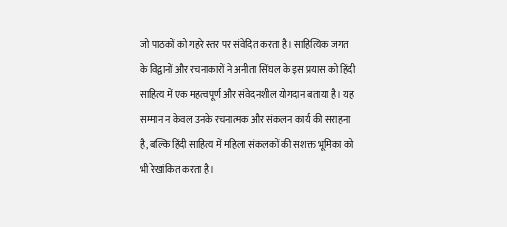जो पाठकों को गहरे स्तर पर संवेदित करता है। साहित्यिक जगत के विद्वानों और रचनाकारों ने अनीता सिंघल के इस प्रयास को हिंदी साहित्य में एक महत्वपूर्ण और संवेदनशील योगदान बताया है। यह सम्मान न केवल उनके रचनात्मक और संकलन कार्य की सराहना है, बल्कि हिंदी साहित्य में महिला संकलकों की सशक्त भूमिका को भी रेखांकित करता है।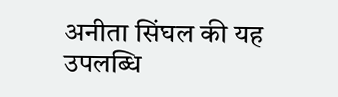अनीता सिंघल की यह उपलब्धि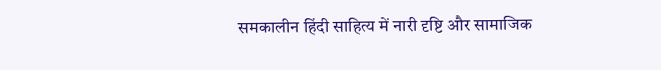समकालीन हिंदी साहित्य में नारी दृष्टि और सामाजिक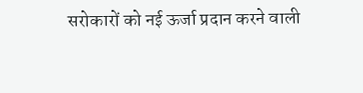सरोकारों को नई ऊर्जा प्रदान करने वाली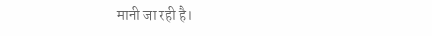मानी जा रही है।